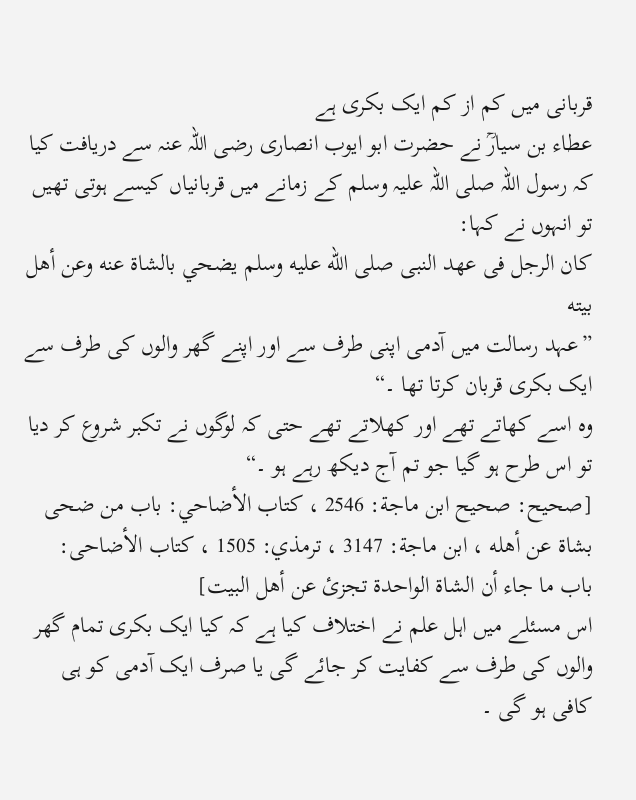قربانی میں کم از کم ایک بکری ہے
عطاء بن سیارؒ نے حضرت ابو ایوب انصاری رضی اللہ عنہ سے دریافت کیا کہ رسول اللہ صلی اللہ علیہ وسلم کے زمانے میں قربانیاں کیسے ہوتی تھیں تو انہوں نے کہا:
كان الرجل فى عهد النبى صلى الله عليه وسلم يضحي بالشاة عنه وعن أهل بيته
”عہد رسالت میں آدمی اپنی طرف سے اور اپنے گھر والوں کی طرف سے ایک بکری قربان کرتا تھا ۔“
وہ اسے کھاتے تھے اور کھلاتے تھے حتی کہ لوگوں نے تکبر شروع کر دیا تو اس طرح ہو گیا جو تم آج دیکھ رہے ہو ۔“
[صحيح: صحيح ابن ماجة: 2546 ، كتاب الأضاحي: باب من ضحى بشاة عن أهله ، ابن ماجة: 3147 ، ترمذي: 1505 ، كتاب الأضاحى: باب ما جاء أن الشاة الواحدة تجزئ عن أهل البيت]
اس مسئلے میں اہل علم نے اختلاف کیا ہے کہ کیا ایک بکری تمام گھر والوں کی طرف سے کفایت کر جائے گی یا صرف ایک آدمی کو ہی کافی ہو گی ۔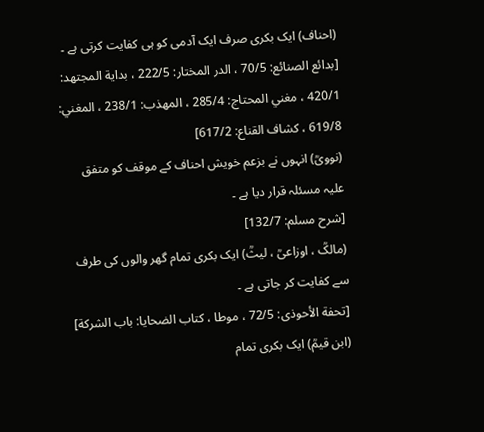(احناف) ایک بکری صرف ایک آدمی کو ہی کفایت کرتی ہے ۔
[بدائع الصنائع: 70/5 ، الدر المختار: 222/5 ، بداية المجتهد: 420/1 ، مغني المحتاج: 285/4 ، المهذب: 238/1 ، المغني: 619/8 ، كشاف القناع: 617/2]
(نوویؒ) انہوں نے بزعم خویش احناف کے موقف کو متفق علیہ مسئلہ قرار دیا ہے ۔
[شرح مسلم: 132/7]
(مالکؒ ، اوزاعیؒ ، لیثؒ) ایک بکری تمام گھر والوں کی طرف سے کفایت کر جاتی ہے ۔
[تحفة الأحوذى: 72/5 ، موطا ، كتاب الضحايا: باب الشركة]
(ابن قیمؒ) ایک بکری تمام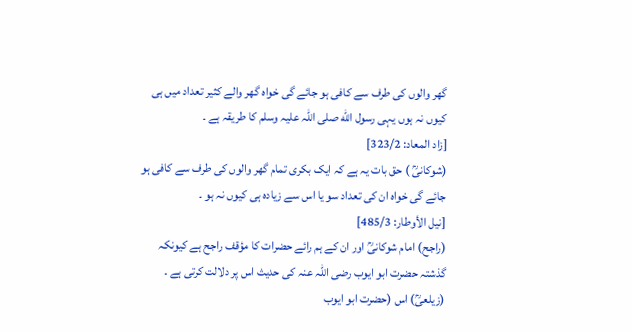گھر والوں کی طرف سے کافی ہو جائے گی خواہ گھر والے کثیر تعداد میں ہی کیوں نہ ہوں یہی رسول الله صلی اللہ علیہ وسلم کا طریقہ ہے ۔
[زاد المعاد: 323/2]
(شوکانیؒ ) حق بات یہ ہے کہ ایک بکری تمام گھر والوں کی طرف سے کافی ہو جائے گی خواہ ان کی تعداد سو یا اس سے زیادہ ہی کیوں نہ ہو ۔
[نيل الأوطار: 485/3]
(راجح) امام شوکانیؒ اور ان کے ہم رائے حضرات کا مؤقف راجح ہے کیونکہ گذشتہ حضرت ابو ایوب رضی اللہ عنہ کی حدیث اس پر دلالت کرتی ہے ۔
(زیلعیؒ) اس (حضرت ابو ایوب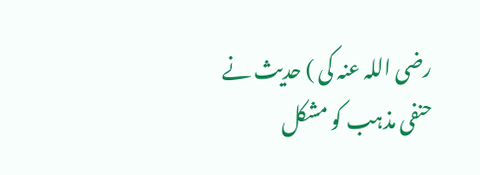رضی اللہ عنہ کی ) حدیث نے حنفی مذہب کو مشکل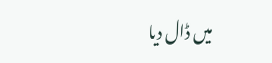میں ڈال دیا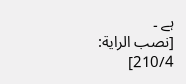ہے ۔
[نصب الراية: 210/4]